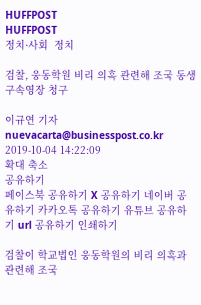HUFFPOST
HUFFPOST
정치·사회  정치

검찰, 웅동학원 비리 의혹 관련해 조국 동생 구속영장 청구

이규연 기자 nuevacarta@businesspost.co.kr 2019-10-04 14:22:09
확대 축소
공유하기
페이스북 공유하기 X 공유하기 네이버 공유하기 카카오톡 공유하기 유튜브 공유하기 url 공유하기 인쇄하기

검찰이 학교법인 웅동학원의 비리 의혹과 관련해 조국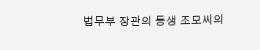법무부 장관의 동생 조모씨의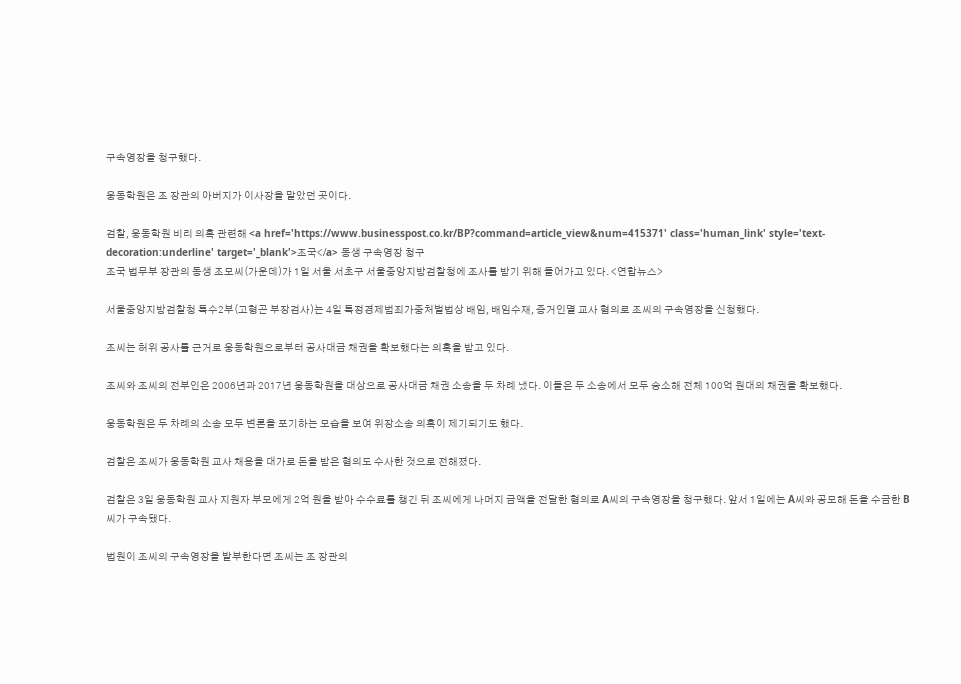구속영장을 청구했다.

웅동학원은 조 장관의 아버지가 이사장을 맡았던 곳이다.

검찰, 웅동학원 비리 의혹 관련해 <a href='https://www.businesspost.co.kr/BP?command=article_view&num=415371' class='human_link' style='text-decoration:underline' target='_blank'>조국</a> 동생 구속영장 청구
조국 법무부 장관의 동생 조모씨(가운데)가 1일 서울 서초구 서울중앙지방검찰청에 조사를 받기 위해 들어가고 있다. <연합뉴스>

서울중앙지방검찰청 특수2부(고형곤 부장검사)는 4일 특정경제범죄가중처벌법상 배임, 배임수재, 증거인멸 교사 혐의로 조씨의 구속영장을 신청했다.

조씨는 허위 공사를 근거로 웅동학원으로부터 공사대금 채권을 확보했다는 의혹을 받고 있다.

조씨와 조씨의 전부인은 2006년과 2017년 웅동학원을 대상으로 공사대금 채권 소송을 두 차례 냈다. 이들은 두 소송에서 모두 승소해 전체 100억 원대의 채권을 확보했다.

웅동학원은 두 차례의 소송 모두 변론을 포기하는 모습을 보여 위장소송 의혹이 제기되기도 했다.

검찰은 조씨가 웅동학원 교사 채용을 대가로 돈을 받은 혐의도 수사한 것으로 전해졌다.

검찰은 3일 웅동학원 교사 지원자 부모에게 2억 원을 받아 수수료를 챙긴 뒤 조씨에게 나머지 금액을 전달한 혐의로 A씨의 구속영장을 청구했다. 앞서 1일에는 A씨와 공모해 돈을 수금한 B씨가 구속됐다.

법원이 조씨의 구속영장을 발부한다면 조씨는 조 장관의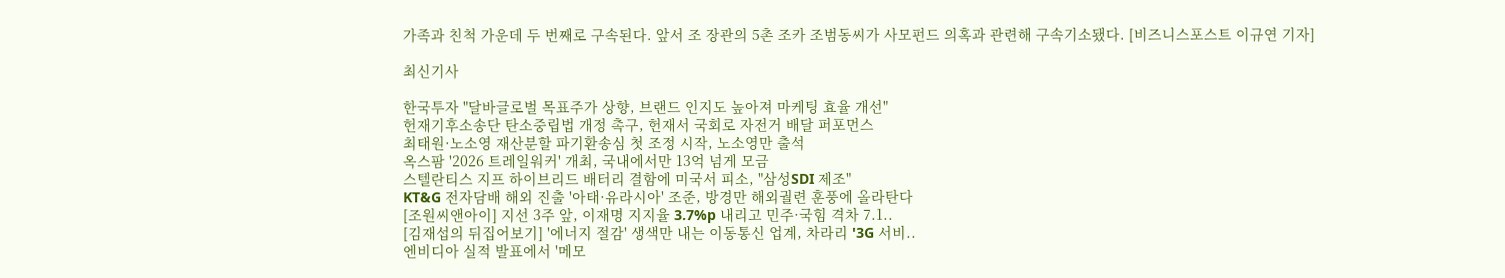가족과 친척 가운데 두 번째로 구속된다. 앞서 조 장관의 5촌 조카 조범동씨가 사모펀드 의혹과 관련해 구속기소됐다. [비즈니스포스트 이규연 기자]

최신기사

한국투자 "달바글로벌 목표주가 상향, 브랜드 인지도 높아져 마케팅 효율 개선"
헌재기후소송단 탄소중립법 개정 촉구, 헌재서 국회로 자전거 배달 퍼포먼스
최태원·노소영 재산분할 파기환송심 첫 조정 시작, 노소영만 출석
옥스팜 '2026 트레일워커' 개최, 국내에서만 13억 넘게 모금
스텔란티스 지프 하이브리드 배터리 결함에 미국서 피소, "삼성SDI 제조"
KT&G 전자담배 해외 진출 '아태·유라시아' 조준, 방경만 해외궐련 훈풍에 올라탄다
[조원씨앤아이] 지선 3주 앞, 이재명 지지율 3.7%p 내리고 민주·국힘 격차 7.1..
[김재섭의 뒤집어보기] '에너지 절감' 생색만 내는 이동통신 업계, 차라리 '3G 서비..
엔비디아 실적 발표에서 '메모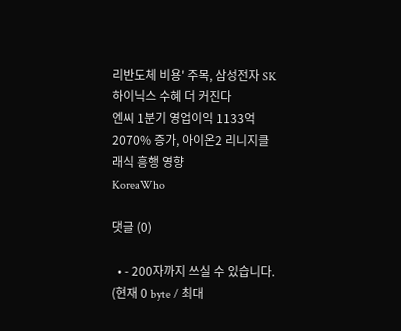리반도체 비용' 주목, 삼성전자 SK하이닉스 수혜 더 커진다
엔씨 1분기 영업이익 1133억 2070% 증가, 아이온2 리니지클래식 흥행 영향
KoreaWho

댓글 (0)

  • - 200자까지 쓰실 수 있습니다. (현재 0 byte / 최대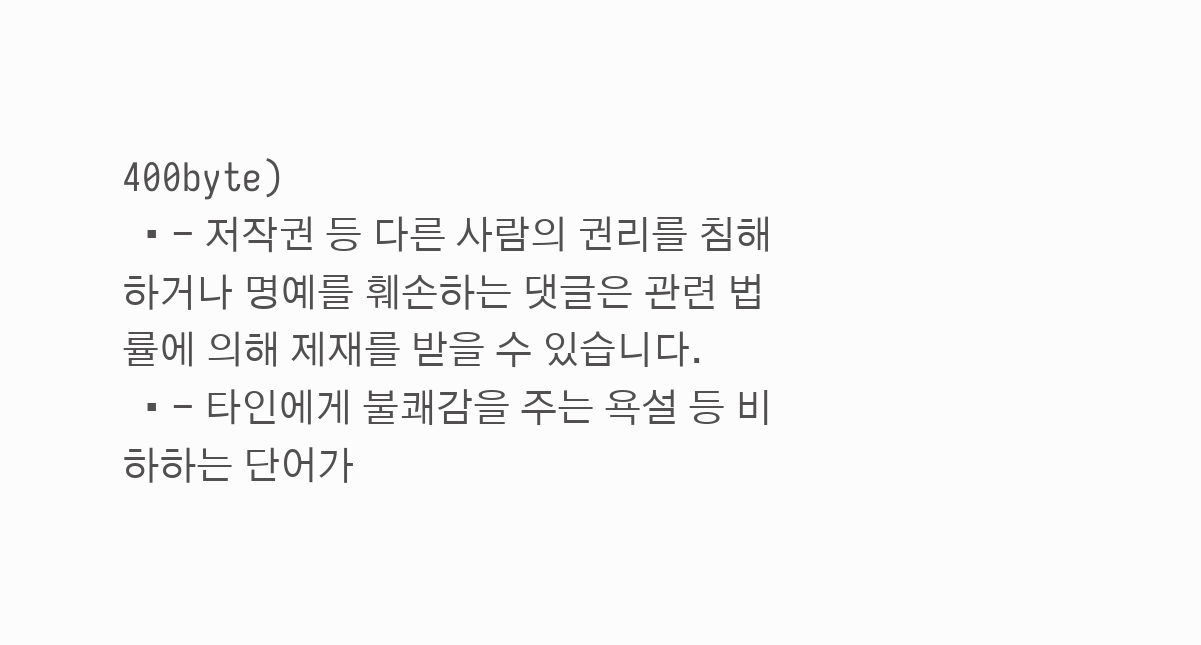400byte)
  • - 저작권 등 다른 사람의 권리를 침해하거나 명예를 훼손하는 댓글은 관련 법률에 의해 제재를 받을 수 있습니다.
  • - 타인에게 불쾌감을 주는 욕설 등 비하하는 단어가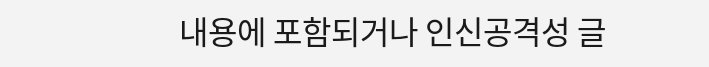내용에 포함되거나 인신공격성 글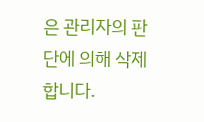은 관리자의 판단에 의해 삭제 합니다.